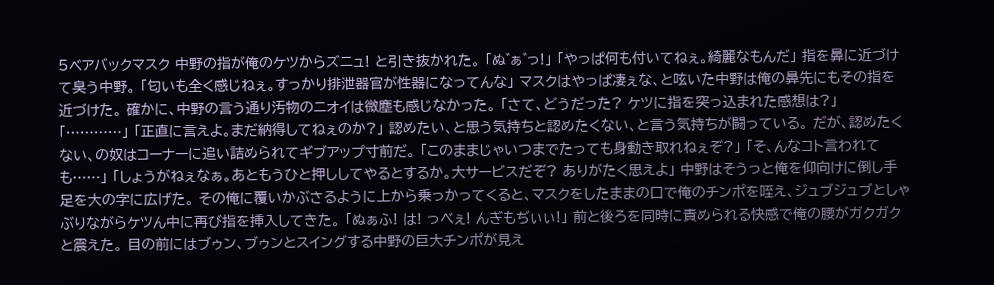5ベアバックマスク 中野の指が俺のケツからズニュ! と引き抜かれた。 「ぬ゛ぁ゛っ!」 「やっぱ何も付いてねぇ。綺麗なもんだ」 指を鼻に近づけて臭う中野。 「匂いも全く感じねぇ。すっかり排泄器官が性器になってんな」 マスクはやっぱ凄ぇな、と呟いた中野は俺の鼻先にもその指を近づけた。 確かに、中野の言う通り汚物のニオイは微塵も感じなかった。 「さて、どうだった? ケツに指を突っ込まれた感想は?」 「…………」 「正直に言えよ。まだ納得してねぇのか?」 認めたい、と思う気持ちと認めたくない、と言う気持ちが闘っている。 だが、認めたくない、の奴はコーナーに追い詰められてギブアップ寸前だ。 「このままじゃいつまでたっても身動き取れねぇぞ?」 「そ、んなコト言われても……」 「しょうがねぇなぁ。あともうひと押ししてやるとするか。大サービスだぞ? ありがたく思えよ」 中野はそうっと俺を仰向けに倒し手足を大の字に広げた。 その俺に覆いかぶさるように上から乗っかってくると、マスクをしたままの口で俺のチンポを咥え、ジュブジュブとしゃぶりながらケツん中に再び指を挿入してきた。 「ぬぁふ! は! っべぇ! んぎもぢぃぃ!」 前と後ろを同時に責められる快感で俺の腰がガクガクと震えた。 目の前にはブゥン、ブゥンとスイングする中野の巨大チンポが見え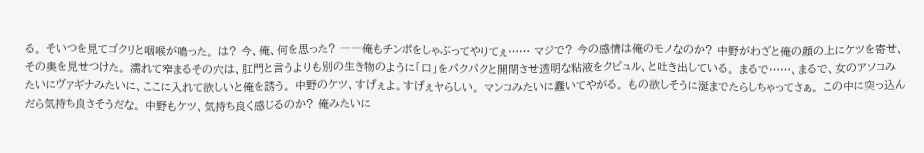る。 そいつを見てゴクリと咽喉が鳴った。 は? 今、俺、何を思った? ――俺もチンポをしゃぶってやりてぇ…… マジで? 今の感情は俺のモノなのか? 中野がわざと俺の顔の上にケツを寄せ、その奥を見せつけた。 濡れて窄まるその穴は、肛門と言うよりも別の生き物のように「口」をパクパクと開閉させ透明な粘液をクピュル、と吐き出している。 まるで……、まるで、女のアソコみたいにヴァギナみたいに、ここに入れて欲しいと俺を誘う。 中野のケツ、すげぇよ。すげぇヤらしい。 マンコみたいに蠢いてやがる。 もの欲しそうに涎までたらしちゃってさぁ。 この中に突っ込んだら気持ち良さそうだな。 中野もケツ、気持ち良く感じるのか? 俺みたいに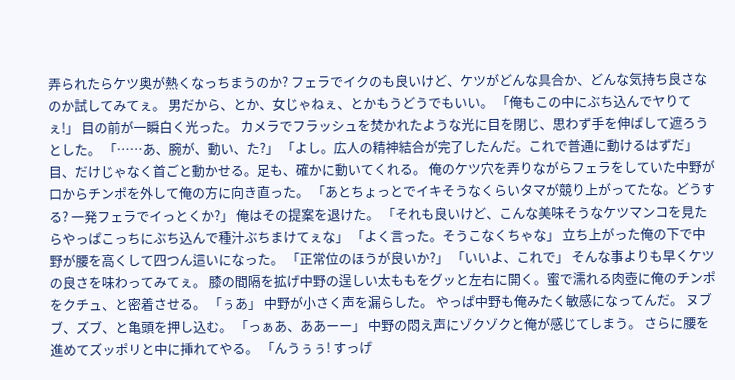弄られたらケツ奥が熱くなっちまうのか? フェラでイクのも良いけど、ケツがどんな具合か、どんな気持ち良さなのか試してみてぇ。 男だから、とか、女じゃねぇ、とかもうどうでもいい。 「俺もこの中にぶち込んでヤりてぇ!」 目の前が一瞬白く光った。 カメラでフラッシュを焚かれたような光に目を閉じ、思わず手を伸ばして遮ろうとした。 「……あ、腕が、動い、た?」 「よし。広人の精神結合が完了したんだ。これで普通に動けるはずだ」 目、だけじゃなく首ごと動かせる。足も、確かに動いてくれる。 俺のケツ穴を弄りながらフェラをしていた中野が口からチンポを外して俺の方に向き直った。 「あとちょっとでイキそうなくらいタマが競り上がってたな。どうする? 一発フェラでイっとくか?」 俺はその提案を退けた。 「それも良いけど、こんな美味そうなケツマンコを見たらやっぱこっちにぶち込んで種汁ぶちまけてぇな」 「よく言った。そうこなくちゃな」 立ち上がった俺の下で中野が腰を高くして四つん這いになった。 「正常位のほうが良いか?」 「いいよ、これで」 そんな事よりも早くケツの良さを味わってみてぇ。 膝の間隔を拡げ中野の逞しい太ももをグッと左右に開く。蜜で濡れる肉壺に俺のチンポをクチュ、と密着させる。 「ぅあ」 中野が小さく声を漏らした。 やっぱ中野も俺みたく敏感になってんだ。 ヌブブ、ズブ、と亀頭を押し込む。 「っぁあ、ああーー」 中野の悶え声にゾクゾクと俺が感じてしまう。 さらに腰を進めてズッポリと中に挿れてやる。 「んうぅぅ! すっげ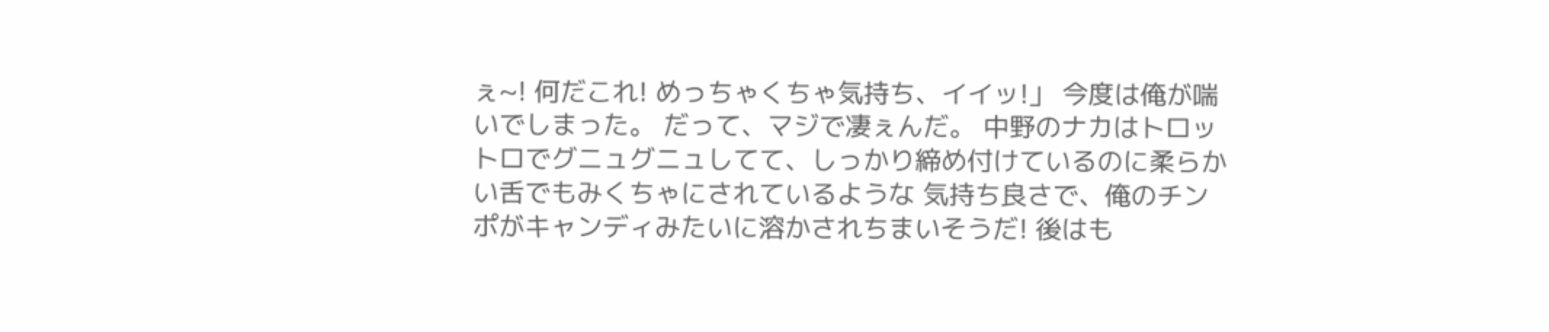ぇ~! 何だこれ! めっちゃくちゃ気持ち、イイッ!」 今度は俺が喘いでしまった。 だって、マジで凄ぇんだ。 中野のナカはトロットロでグニュグニュしてて、しっかり締め付けているのに柔らかい舌でもみくちゃにされているような 気持ち良さで、俺のチンポがキャンディみたいに溶かされちまいそうだ! 後はも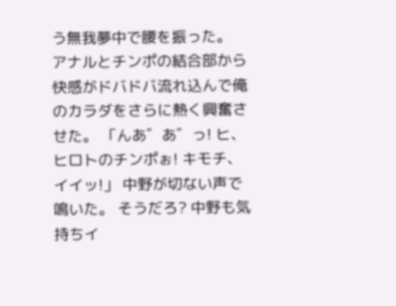う無我夢中で腰を振った。 アナルとチンポの結合部から快感がドバドバ流れ込んで俺のカラダをさらに熱く興奮させた。 「んあ゛あ゛っ! ヒ、ヒロトのチンポぉ! キモチ、イイッ!」 中野が切ない声で鳴いた。 そうだろ? 中野も気持ちイ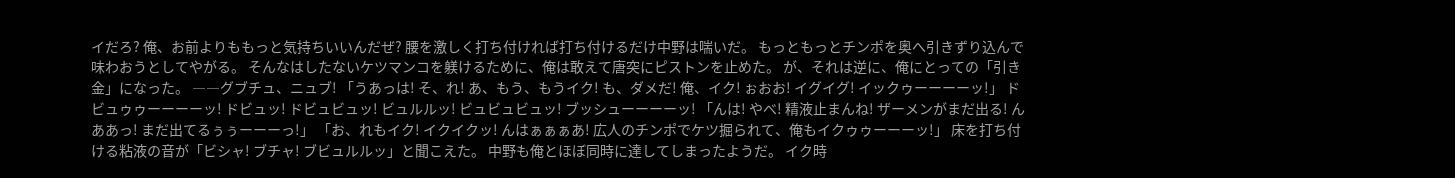イだろ? 俺、お前よりももっと気持ちいいんだぜ? 腰を激しく打ち付ければ打ち付けるだけ中野は喘いだ。 もっともっとチンポを奥へ引きずり込んで味わおうとしてやがる。 そんなはしたないケツマンコを躾けるために、俺は敢えて唐突にピストンを止めた。 が、それは逆に、俺にとっての「引き金」になった。 ――グブチュ、ニュブ! 「うあっは! そ、れ! あ、もう、もうイク! も、ダメだ! 俺、イク! ぉおお! イグイグ! イックゥーーーーッ!」 ドビュゥゥーーーーッ! ドビュッ! ドビュビュッ! ビュルルッ! ビュビュビュッ! ブッシューーーーッ! 「んは! やべ! 精液止まんね! ザーメンがまだ出る! んああっ! まだ出てるぅぅーーーっ!」 「お、れもイク! イクイクッ! んはぁぁぁあ! 広人のチンポでケツ掘られて、俺もイクゥゥーーーッ!」 床を打ち付ける粘液の音が「ビシャ! ブチャ! ブビュルルッ」と聞こえた。 中野も俺とほぼ同時に達してしまったようだ。 イク時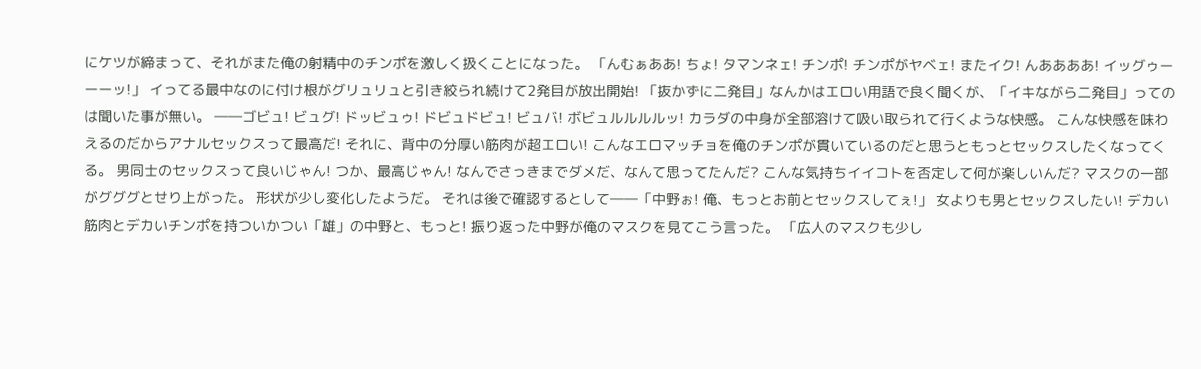にケツが締まって、それがまた俺の射精中のチンポを激しく扱くことになった。 「んむぁああ! ちょ! タマンネェ! チンポ! チンポがヤベェ! またイク! んああああ! イッグゥーーーッ!」 イってる最中なのに付け根がグリュリュと引き絞られ続けて2発目が放出開始! 「抜かずに二発目」なんかはエロい用語で良く聞くが、「イキながら二発目」ってのは聞いた事が無い。 ――ゴビュ! ビュグ! ドッビュゥ! ドビュドビュ! ビュバ! ボビュルルルルッ! カラダの中身が全部溶けて吸い取られて行くような快感。 こんな快感を味わえるのだからアナルセックスって最高だ! それに、背中の分厚い筋肉が超エロい! こんなエロマッチョを俺のチンポが貫いているのだと思うともっとセックスしたくなってくる。 男同士のセックスって良いじゃん! つか、最高じゃん! なんでさっきまでダメだ、なんて思ってたんだ? こんな気持ちイイコトを否定して何が楽しいんだ? マスクの一部がグググとせり上がった。 形状が少し変化したようだ。 それは後で確認するとして――「中野ぉ! 俺、もっとお前とセックスしてぇ!」 女よりも男とセックスしたい! デカい筋肉とデカいチンポを持ついかつい「雄」の中野と、もっと! 振り返った中野が俺のマスクを見てこう言った。 「広人のマスクも少し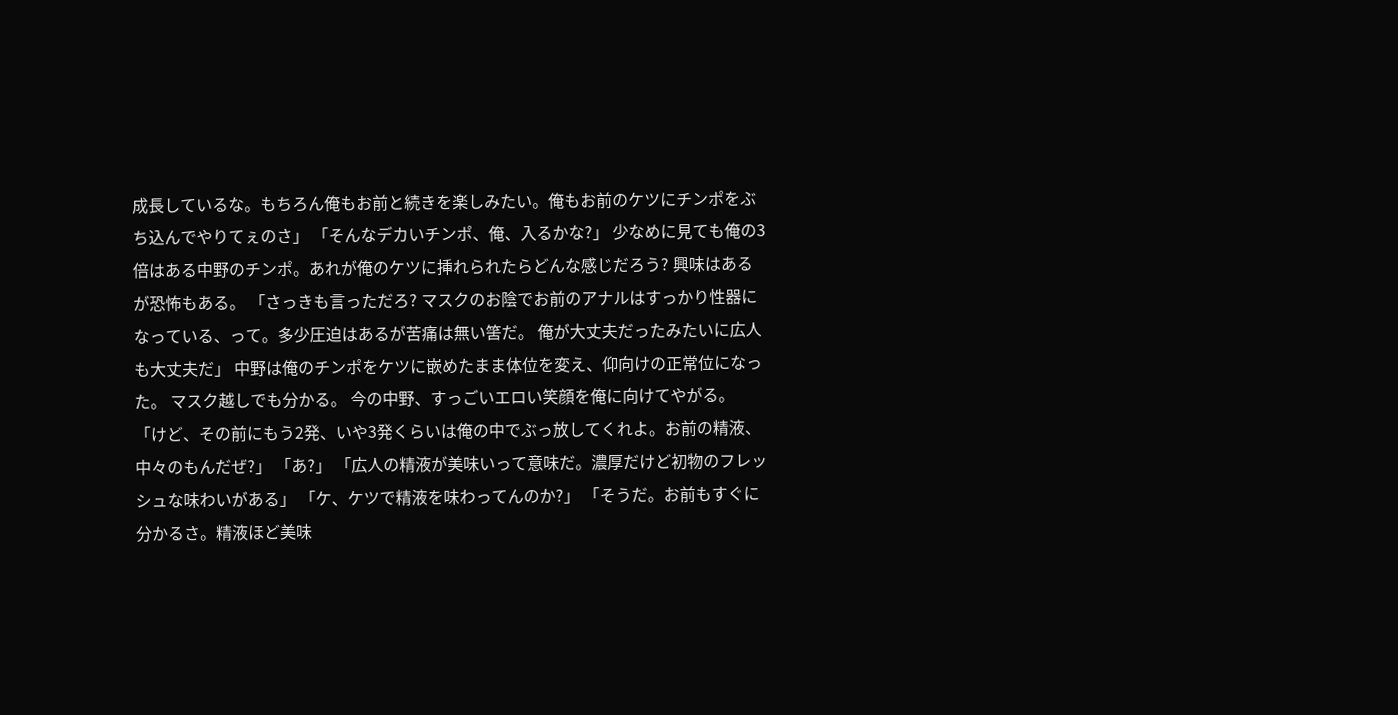成長しているな。もちろん俺もお前と続きを楽しみたい。俺もお前のケツにチンポをぶち込んでやりてぇのさ」 「そんなデカいチンポ、俺、入るかな?」 少なめに見ても俺の3倍はある中野のチンポ。あれが俺のケツに挿れられたらどんな感じだろう? 興味はあるが恐怖もある。 「さっきも言っただろ? マスクのお陰でお前のアナルはすっかり性器になっている、って。多少圧迫はあるが苦痛は無い筈だ。 俺が大丈夫だったみたいに広人も大丈夫だ」 中野は俺のチンポをケツに嵌めたまま体位を変え、仰向けの正常位になった。 マスク越しでも分かる。 今の中野、すっごいエロい笑顔を俺に向けてやがる。 「けど、その前にもう2発、いや3発くらいは俺の中でぶっ放してくれよ。お前の精液、中々のもんだぜ?」 「あ?」 「広人の精液が美味いって意味だ。濃厚だけど初物のフレッシュな味わいがある」 「ケ、ケツで精液を味わってんのか?」 「そうだ。お前もすぐに分かるさ。精液ほど美味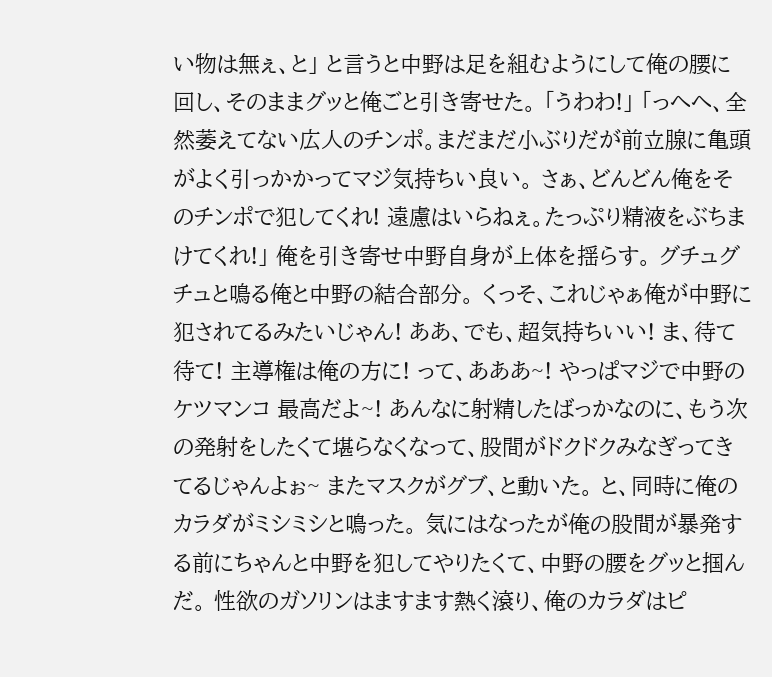い物は無ぇ、と」 と言うと中野は足を組むようにして俺の腰に回し、そのままグッと俺ごと引き寄せた。 「うわわ!」 「っへへ、全然萎えてない広人のチンポ。まだまだ小ぶりだが前立腺に亀頭がよく引っかかってマジ気持ちい良い。 さぁ、どんどん俺をそのチンポで犯してくれ! 遠慮はいらねぇ。たっぷり精液をぶちまけてくれ!」 俺を引き寄せ中野自身が上体を揺らす。 グチュグチュと鳴る俺と中野の結合部分。 くっそ、これじゃぁ俺が中野に犯されてるみたいじゃん! ああ、でも、超気持ちいい! ま、待て待て! 主導権は俺の方に! って、あああ~! やっぱマジで中野のケツマンコ 最高だよ~! あんなに射精したばっかなのに、もう次の発射をしたくて堪らなくなって、股間がドクドクみなぎってきてるじゃんよぉ~ またマスクがグブ、と動いた。 と、同時に俺のカラダがミシミシと鳴った。 気にはなったが俺の股間が暴発する前にちゃんと中野を犯してやりたくて、中野の腰をグッと掴んだ。 性欲のガソリンはますます熱く滾り、俺のカラダはピ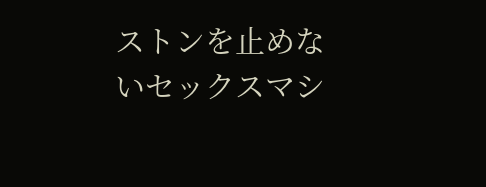ストンを止めないセックスマシ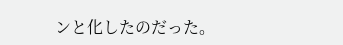ンと化したのだった。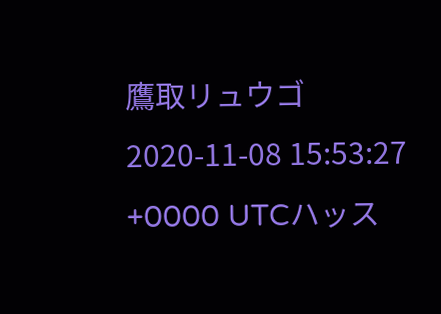鷹取リュウゴ
2020-11-08 15:53:27 +0000 UTCハッス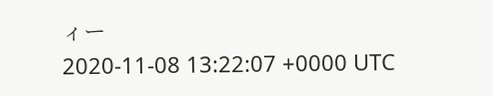ィー
2020-11-08 13:22:07 +0000 UTC